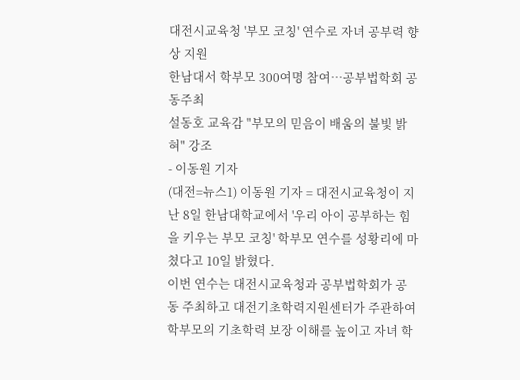대전시교육청 '부모 코칭' 연수로 자녀 공부력 향상 지원
한남대서 학부모 300여명 참여…공부법학회 공동주최
설동호 교육감 "부모의 믿음이 배움의 불빛 밝혀" 강조
- 이동원 기자
(대전=뉴스1) 이동원 기자 = 대전시교육청이 지난 8일 한남대학교에서 '우리 아이 공부하는 힘을 키우는 부모 코칭' 학부모 연수를 성황리에 마쳤다고 10일 밝혔다.
이번 연수는 대전시교육청과 공부법학회가 공동 주최하고 대전기초학력지원센터가 주관하여 학부모의 기초학력 보장 이해를 높이고 자녀 학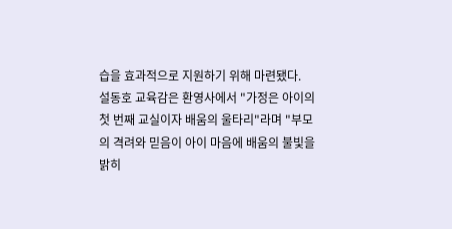습을 효과적으로 지원하기 위해 마련됐다.
설동호 교육감은 환영사에서 "가정은 아이의 첫 번째 교실이자 배움의 울타리"라며 "부모의 격려와 믿음이 아이 마음에 배움의 불빛을 밝히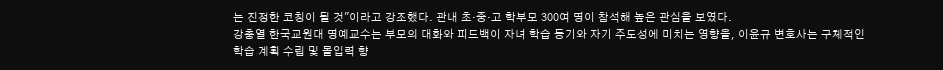는 진정한 코칭이 될 것"이라고 강조했다. 관내 초·중·고 학부모 300여 명이 참석해 높은 관심을 보였다.
강충열 한국교원대 명예교수는 부모의 대화와 피드백이 자녀 학습 동기와 자기 주도성에 미치는 영향을, 이윤규 변호사는 구체적인 학습 계획 수립 및 몰입력 향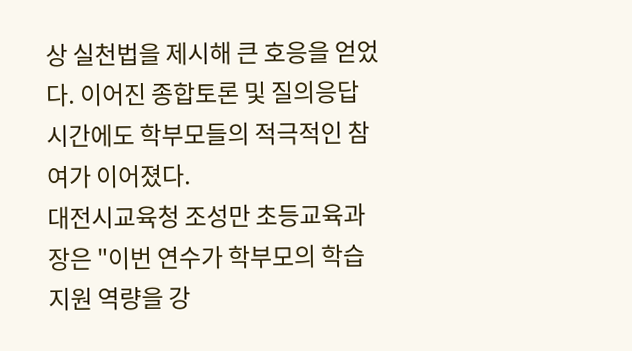상 실천법을 제시해 큰 호응을 얻었다. 이어진 종합토론 및 질의응답 시간에도 학부모들의 적극적인 참여가 이어졌다.
대전시교육청 조성만 초등교육과장은 "이번 연수가 학부모의 학습 지원 역량을 강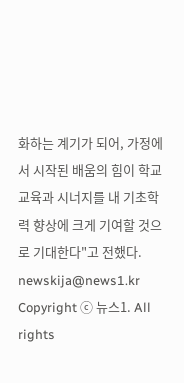화하는 계기가 되어, 가정에서 시작된 배움의 힘이 학교 교육과 시너지를 내 기초학력 향상에 크게 기여할 것으로 기대한다"고 전했다.
newskija@news1.kr
Copyright ⓒ 뉴스1. All rights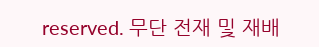reserved. 무단 전재 및 재배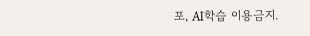포, AI학습 이용금지.